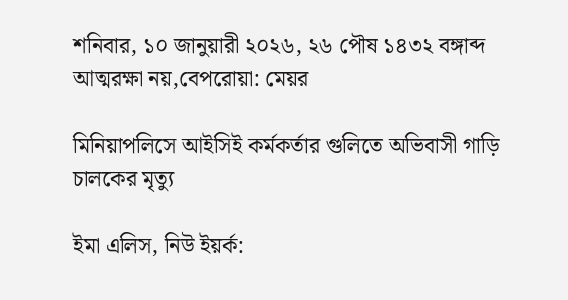শনিবার, ১০ জানুয়ারী ২০২৬, ২৬ পৌষ ১৪৩২ বঙ্গাব্দ
আত্মরক্ষা নয়,বেপরোয়া: মেয়র

মিনিয়াপলিসে আইসিই কর্মকর্তার গুলিতে অভিবাসী গাড়ি চালকের মৃত্যু

ইমা এলিস, নিউ ইয়র্ক: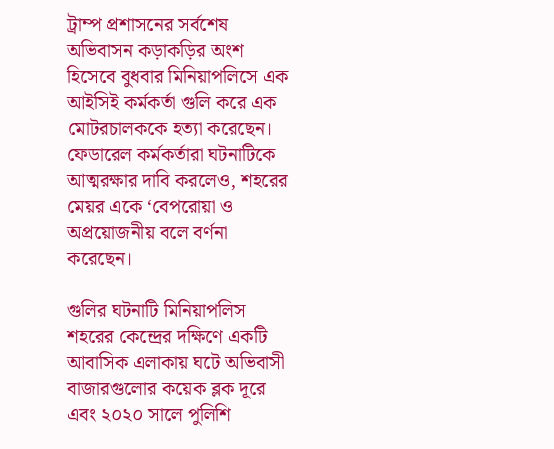ট্রাম্প প্রশাসনের সর্বশেষ অভিবাসন কড়াকড়ির অংশ হিসেবে বুধবার মিনিয়াপলিসে এক আইসিই কর্মকর্তা গুলি করে এক মোটরচালককে হত্যা করেছেন। ফেডারেল কর্মকর্তারা ঘটনাটিকে আত্মরক্ষার দাবি করলেও, শহরের মেয়র একে ‘বেপরোয়া ও অপ্রয়োজনীয় বলে বর্ণনা করেছেন।

গুলির ঘটনাটি মিনিয়াপলিস শহরের কেন্দ্রের দক্ষিণে একটি আবাসিক এলাকায় ঘটে অভিবাসী বাজারগুলোর কয়েক ব্লক দূরে এবং ২০২০ সালে পুলিশি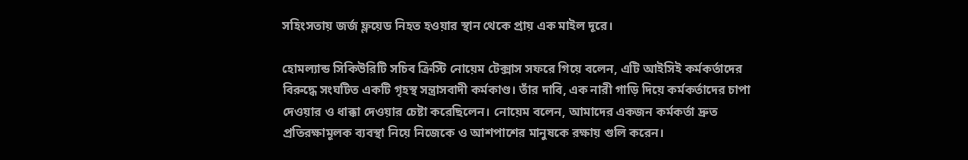সহিংসতায় জর্জ ফ্লয়েড নিহত হওয়ার স্থান থেকে প্রায় এক মাইল দূরে।

হোমল্যান্ড সিকিউরিটি সচিব ক্রিস্টি নোয়েম টেক্সাস সফরে গিয়ে বলেন, এটি আইসিই কর্মকর্তাদের বিরুদ্ধে সংঘটিত একটি গৃহস্থ সন্ত্রাসবাদী কর্মকাণ্ড। তাঁর দাবি, এক নারী গাড়ি দিয়ে কর্মকর্তাদের চাপা দেওয়ার ও ধাক্কা দেওয়ার চেষ্টা করেছিলেন। নোয়েম বলেন, আমাদের একজন কর্মকর্তা দ্রুত প্রতিরক্ষামূলক ব্যবস্থা নিয়ে নিজেকে ও আশপাশের মানুষকে রক্ষায় গুলি করেন।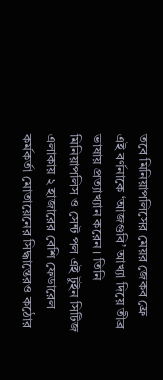তবে মিনিয়াপলিসের মেয়র জেকব ফ্রে এই বর্ণনাকে ‘আজগুবি’ আখ্যা দিয়ে তীব্র ভাষায় প্রত্যাখ্যান করেন। তিনি মিনিয়াপলিস ও সেন্ট পল এই টুইন সিটিজ এলাকায় ২ হাজারের বেশি ফেডারেল কর্মকর্তা মোতায়েনের সিদ্ধান্তেরও কঠোর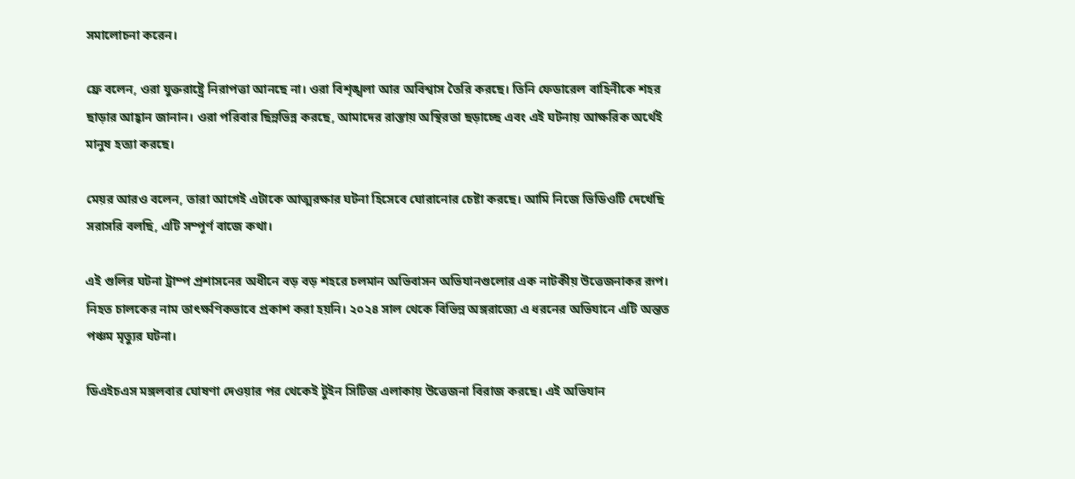সমালোচনা করেন।

ফ্রে বলেন, ওরা যুক্তরাষ্ট্রে নিরাপত্তা আনছে না। ওরা বিশৃঙ্খলা আর অবিশ্বাস তৈরি করছে। তিনি ফেডারেল বাহিনীকে শহর ছাড়ার আহ্বান জানান। ওরা পরিবার ছিন্নভিন্ন করছে, আমাদের রাস্তায় অস্থিরতা ছড়াচ্ছে এবং এই ঘটনায় আক্ষরিক অর্থেই মানুষ হত্যা করছে।

মেয়র আরও বলেন, তারা আগেই এটাকে আত্মরক্ষার ঘটনা হিসেবে ঘোরানোর চেষ্টা করছে। আমি নিজে ভিডিওটি দেখেছি সরাসরি বলছি, এটি সম্পূর্ণ বাজে কথা।

এই গুলির ঘটনা ট্রাম্প প্রশাসনের অধীনে বড় বড় শহরে চলমান অভিবাসন অভিযানগুলোর এক নাটকীয় উত্তেজনাকর রূপ। নিহত চালকের নাম তাৎক্ষণিকভাবে প্রকাশ করা হয়নি। ২০২৪ সাল থেকে বিভিন্ন অঙ্গরাজ্যে এ ধরনের অভিযানে এটি অন্তত পঞ্চম মৃত্যুর ঘটনা।

ডিএইচএস মঙ্গলবার ঘোষণা দেওয়ার পর থেকেই টুইন সিটিজ এলাকায় উত্তেজনা বিরাজ করছে। এই অভিযান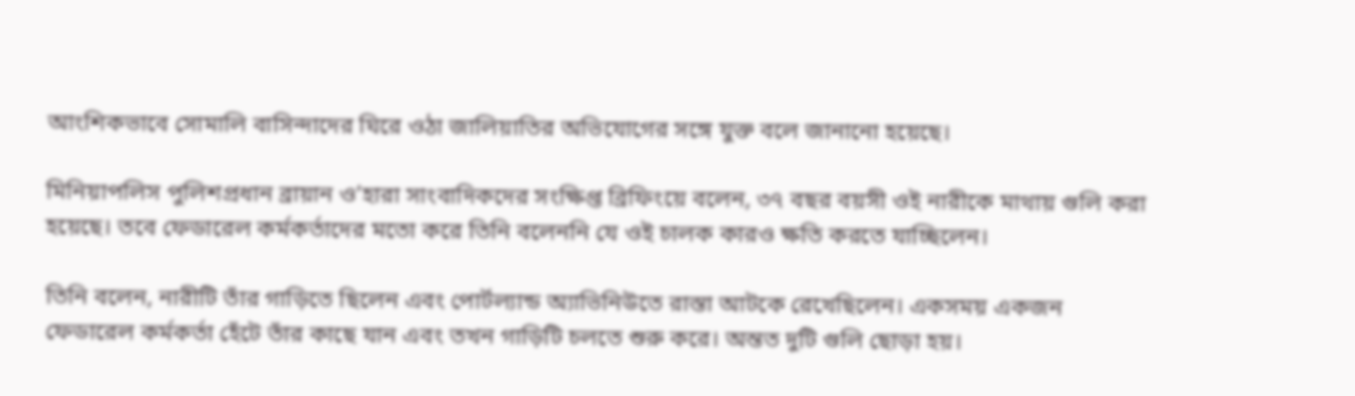আংশিকভাবে সোমালি বাসিন্দাদের ঘিরে ওঠা জালিয়াতির অভিযোগের সঙ্গে যুক্ত বলে জানানো হয়েছে।

মিনিয়াপলিস পুলিশপ্রধান ব্রায়ান ও’হারা সাংবাদিকদের সংক্ষিপ্ত ব্রিফিংয়ে বলেন, ৩৭ বছর বয়সী ওই নারীকে মাথায় গুলি করা হয়েছে। তবে ফেডারেল কর্মকর্তাদের মতো করে তিনি বলেননি যে ওই চালক কারও ক্ষতি করতে যাচ্ছিলেন।

তিনি বলেন, নারীটি তাঁর গাড়িতে ছিলেন এবং পোর্টল্যান্ড অ্যাভিনিউতে রাস্তা আটকে রেখেছিলেন। একসময় একজন ফেডারেল কর্মকর্তা হেঁটে তাঁর কাছে যান এবং তখন গাড়িটি চলতে শুরু করে। অন্তত দুটি গুলি ছোড়া হয়।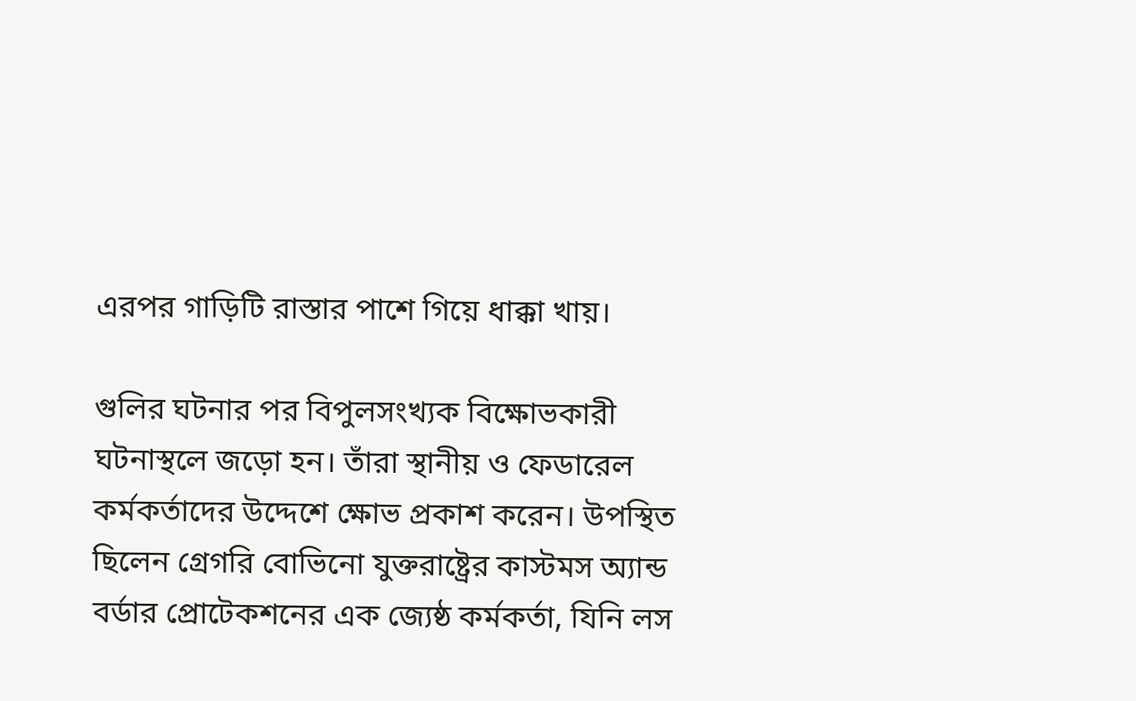এরপর গাড়িটি রাস্তার পাশে গিয়ে ধাক্কা খায়।

গুলির ঘটনার পর বিপুলসংখ্যক বিক্ষোভকারী ঘটনাস্থলে জড়ো হন। তাঁরা স্থানীয় ও ফেডারেল কর্মকর্তাদের উদ্দেশে ক্ষোভ প্রকাশ করেন। উপস্থিত ছিলেন গ্রেগরি বোভিনো যুক্তরাষ্ট্রের কাস্টমস অ্যান্ড বর্ডার প্রোটেকশনের এক জ্যেষ্ঠ কর্মকর্তা, যিনি লস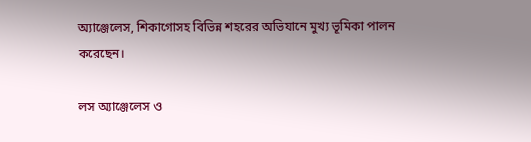অ্যাঞ্জেলেস, শিকাগোসহ বিভিন্ন শহরের অভিযানে মুখ্য ভূমিকা পালন করেছেন।

লস অ্যাঞ্জেলেস ও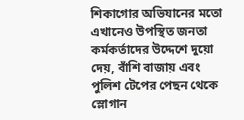শিকাগোর অভিযানের মতো এখানেও উপস্থিত জনতা কর্মকর্তাদের উদ্দেশে দুয়ো দেয়, বাঁশি বাজায় এবং পুলিশ টেপের পেছন থেকে স্লোগান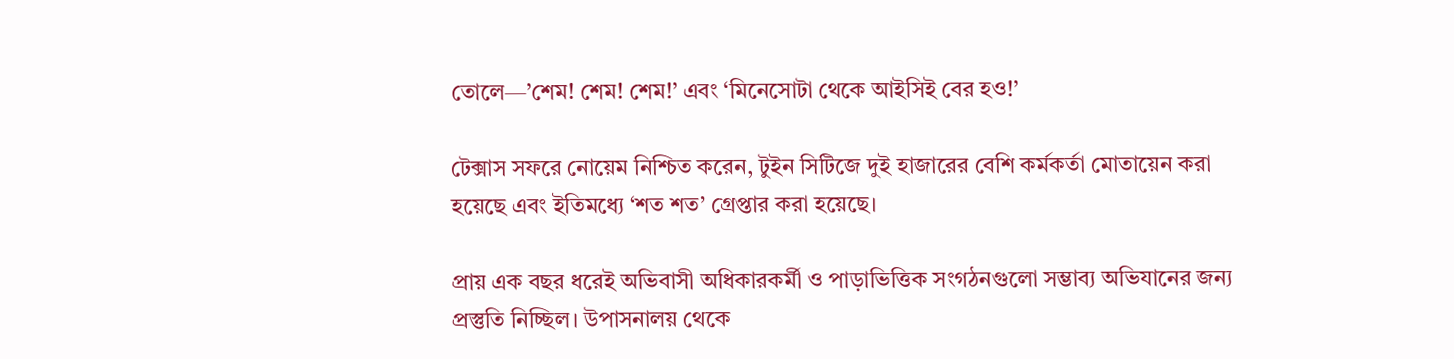তোলে—’শেম! শেম! শেম!’ এবং ‘মিনেসোটা থেকে আইসিই বের হও!’

টেক্সাস সফরে নোয়েম নিশ্চিত করেন, টুইন সিটিজে দুই হাজারের বেশি কর্মকর্তা মোতায়েন করা হয়েছে এবং ইতিমধ্যে ‘শত শত’ গ্রেপ্তার করা হয়েছে।

প্রায় এক বছর ধরেই অভিবাসী অধিকারকর্মী ও পাড়াভিত্তিক সংগঠনগুলো সম্ভাব্য অভিযানের জন্য প্রস্তুতি নিচ্ছিল। উপাসনালয় থেকে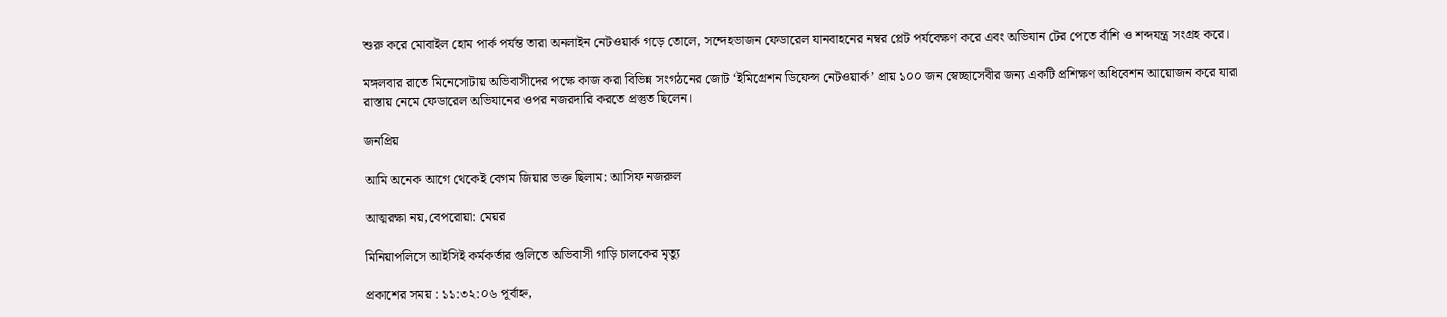শুরু করে মোবাইল হোম পার্ক পর্যন্ত তারা অনলাইন নেটওয়ার্ক গড়ে তোলে, সন্দেহভাজন ফেডারেল যানবাহনের নম্বর প্লেট পর্যবেক্ষণ করে এবং অভিযান টের পেতে বাঁশি ও শব্দযন্ত্র সংগ্রহ করে।

মঙ্গলবার রাতে মিনেসোটায় অভিবাসীদের পক্ষে কাজ করা বিভিন্ন সংগঠনের জোট ‘ইমিগ্রেশন ডিফেন্স নেটওয়ার্ক’ প্রায় ১০০ জন স্বেচ্ছাসেবীর জন্য একটি প্রশিক্ষণ অধিবেশন আয়োজন করে যারা রাস্তায় নেমে ফেডারেল অভিযানের ওপর নজরদারি করতে প্রস্তুত ছিলেন।

জনপ্রিয়

আমি অনেক আগে থেকেই বেগম জিয়ার ভক্ত ছিলাম: আসিফ নজরুল

আত্মরক্ষা নয়,বেপরোয়া: মেয়র

মিনিয়াপলিসে আইসিই কর্মকর্তার গুলিতে অভিবাসী গাড়ি চালকের মৃত্যু

প্রকাশের সময় : ১১:৩২:০৬ পূর্বাহ্ন,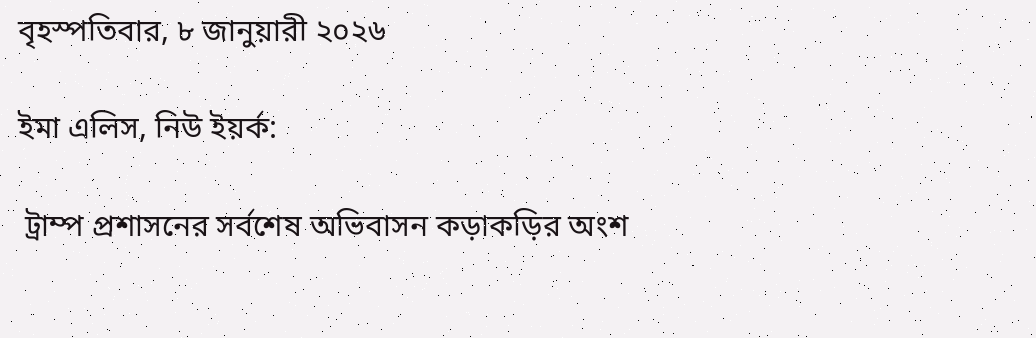বৃহস্পতিবার, ৮ জানুয়ারী ২০২৬

ইমা এলিস, নিউ ইয়র্ক:

 ট্রাম্প প্রশাসনের সর্বশেষ অভিবাসন কড়াকড়ির অংশ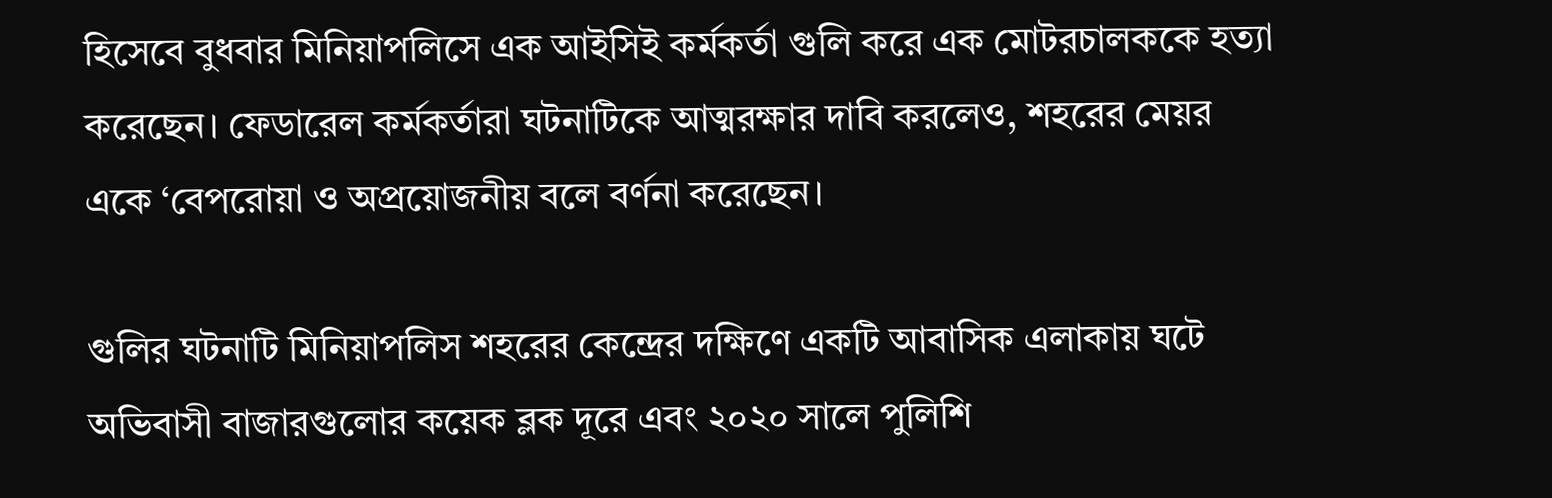হিসেবে বুধবার মিনিয়াপলিসে এক আইসিই কর্মকর্তা গুলি করে এক মোটরচালককে হত্যা করেছেন। ফেডারেল কর্মকর্তারা ঘটনাটিকে আত্মরক্ষার দাবি করলেও, শহরের মেয়র একে ‘বেপরোয়া ও অপ্রয়োজনীয় বলে বর্ণনা করেছেন।

গুলির ঘটনাটি মিনিয়াপলিস শহরের কেন্দ্রের দক্ষিণে একটি আবাসিক এলাকায় ঘটে অভিবাসী বাজারগুলোর কয়েক ব্লক দূরে এবং ২০২০ সালে পুলিশি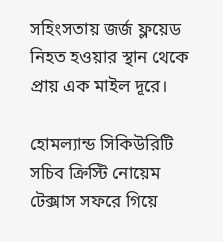সহিংসতায় জর্জ ফ্লয়েড নিহত হওয়ার স্থান থেকে প্রায় এক মাইল দূরে।

হোমল্যান্ড সিকিউরিটি সচিব ক্রিস্টি নোয়েম টেক্সাস সফরে গিয়ে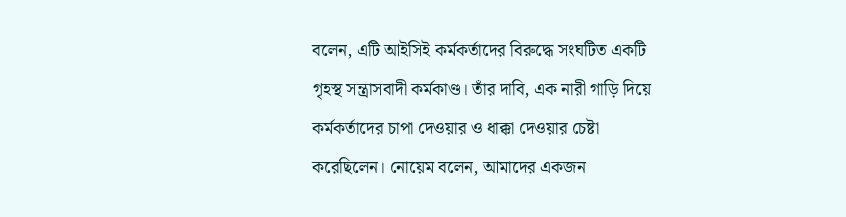বলেন, এটি আইসিই কর্মকর্তাদের বিরুদ্ধে সংঘটিত একটি গৃহস্থ সন্ত্রাসবাদী কর্মকাণ্ড। তাঁর দাবি, এক নারী গাড়ি দিয়ে কর্মকর্তাদের চাপা দেওয়ার ও ধাক্কা দেওয়ার চেষ্টা করেছিলেন। নোয়েম বলেন, আমাদের একজন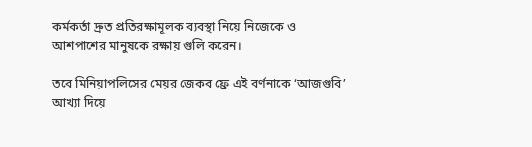কর্মকর্তা দ্রুত প্রতিরক্ষামূলক ব্যবস্থা নিয়ে নিজেকে ও আশপাশের মানুষকে রক্ষায় গুলি করেন।

তবে মিনিয়াপলিসের মেয়র জেকব ফ্রে এই বর্ণনাকে ‘আজগুবি’ আখ্যা দিয়ে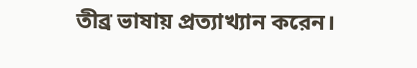তীব্র ভাষায় প্রত্যাখ্যান করেন।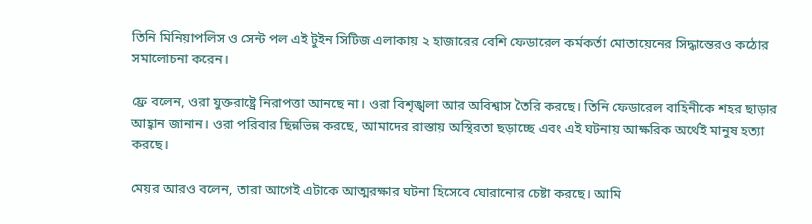তিনি মিনিয়াপলিস ও সেন্ট পল এই টুইন সিটিজ এলাকায় ২ হাজারের বেশি ফেডারেল কর্মকর্তা মোতায়েনের সিদ্ধান্তেরও কঠোর সমালোচনা করেন।

ফ্রে বলেন, ওরা যুক্তরাষ্ট্রে নিরাপত্তা আনছে না। ওরা বিশৃঙ্খলা আর অবিশ্বাস তৈরি করছে। তিনি ফেডারেল বাহিনীকে শহর ছাড়ার আহ্বান জানান। ওরা পরিবার ছিন্নভিন্ন করছে, আমাদের রাস্তায় অস্থিরতা ছড়াচ্ছে এবং এই ঘটনায় আক্ষরিক অর্থেই মানুষ হত্যা করছে।

মেয়র আরও বলেন, তারা আগেই এটাকে আত্মরক্ষার ঘটনা হিসেবে ঘোরানোর চেষ্টা করছে। আমি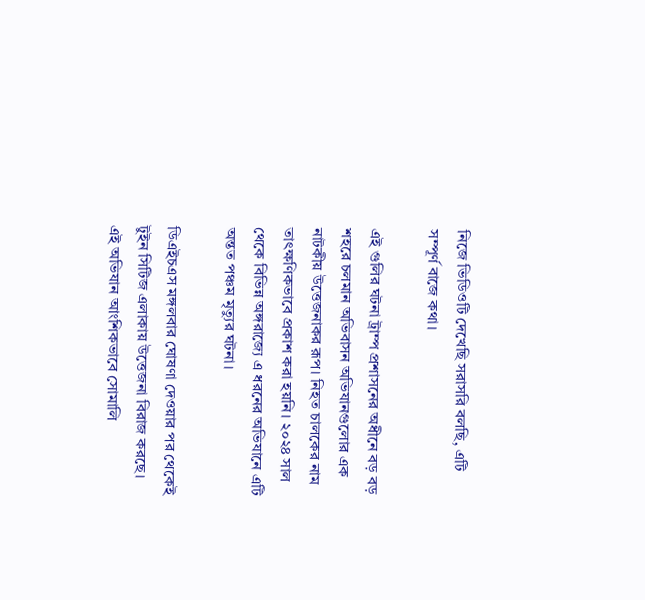নিজে ভিডিওটি দেখেছি সরাসরি বলছি, এটি সম্পূর্ণ বাজে কথা।

এই গুলির ঘটনা ট্রাম্প প্রশাসনের অধীনে বড় বড় শহরে চলমান অভিবাসন অভিযানগুলোর এক নাটকীয় উত্তেজনাকর রূপ। নিহত চালকের নাম তাৎক্ষণিকভাবে প্রকাশ করা হয়নি। ২০২৪ সাল থেকে বিভিন্ন অঙ্গরাজ্যে এ ধরনের অভিযানে এটি অন্তত পঞ্চম মৃত্যুর ঘটনা।

ডিএইচএস মঙ্গলবার ঘোষণা দেওয়ার পর থেকেই টুইন সিটিজ এলাকায় উত্তেজনা বিরাজ করছে। এই অভিযান আংশিকভাবে সোমালি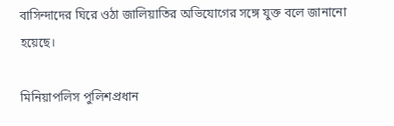বাসিন্দাদের ঘিরে ওঠা জালিয়াতির অভিযোগের সঙ্গে যুক্ত বলে জানানো হয়েছে।

মিনিয়াপলিস পুলিশপ্রধান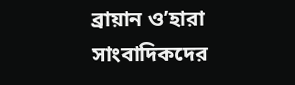ব্রায়ান ও’হারা সাংবাদিকদের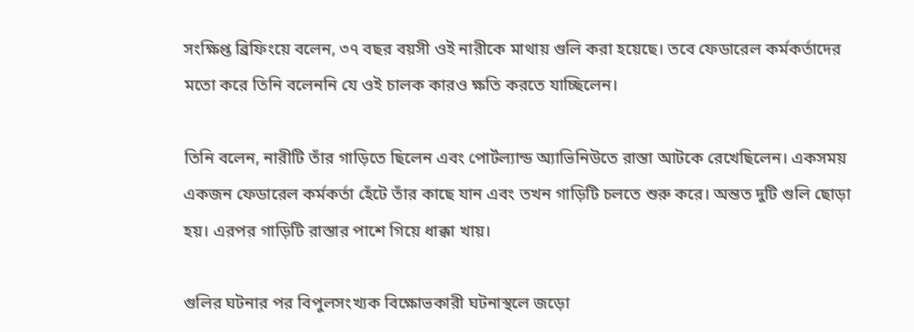সংক্ষিপ্ত ব্রিফিংয়ে বলেন, ৩৭ বছর বয়সী ওই নারীকে মাথায় গুলি করা হয়েছে। তবে ফেডারেল কর্মকর্তাদের মতো করে তিনি বলেননি যে ওই চালক কারও ক্ষতি করতে যাচ্ছিলেন।

তিনি বলেন, নারীটি তাঁর গাড়িতে ছিলেন এবং পোর্টল্যান্ড অ্যাভিনিউতে রাস্তা আটকে রেখেছিলেন। একসময় একজন ফেডারেল কর্মকর্তা হেঁটে তাঁর কাছে যান এবং তখন গাড়িটি চলতে শুরু করে। অন্তত দুটি গুলি ছোড়া হয়। এরপর গাড়িটি রাস্তার পাশে গিয়ে ধাক্কা খায়।

গুলির ঘটনার পর বিপুলসংখ্যক বিক্ষোভকারী ঘটনাস্থলে জড়ো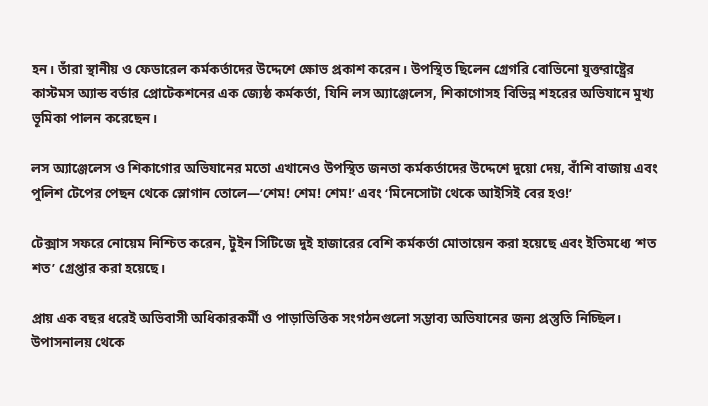হন। তাঁরা স্থানীয় ও ফেডারেল কর্মকর্তাদের উদ্দেশে ক্ষোভ প্রকাশ করেন। উপস্থিত ছিলেন গ্রেগরি বোভিনো যুক্তরাষ্ট্রের কাস্টমস অ্যান্ড বর্ডার প্রোটেকশনের এক জ্যেষ্ঠ কর্মকর্তা, যিনি লস অ্যাঞ্জেলেস, শিকাগোসহ বিভিন্ন শহরের অভিযানে মুখ্য ভূমিকা পালন করেছেন।

লস অ্যাঞ্জেলেস ও শিকাগোর অভিযানের মতো এখানেও উপস্থিত জনতা কর্মকর্তাদের উদ্দেশে দুয়ো দেয়, বাঁশি বাজায় এবং পুলিশ টেপের পেছন থেকে স্লোগান তোলে—’শেম! শেম! শেম!’ এবং ‘মিনেসোটা থেকে আইসিই বের হও!’

টেক্সাস সফরে নোয়েম নিশ্চিত করেন, টুইন সিটিজে দুই হাজারের বেশি কর্মকর্তা মোতায়েন করা হয়েছে এবং ইতিমধ্যে ‘শত শত’ গ্রেপ্তার করা হয়েছে।

প্রায় এক বছর ধরেই অভিবাসী অধিকারকর্মী ও পাড়াভিত্তিক সংগঠনগুলো সম্ভাব্য অভিযানের জন্য প্রস্তুতি নিচ্ছিল। উপাসনালয় থেকে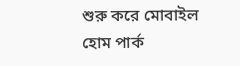শুরু করে মোবাইল হোম পার্ক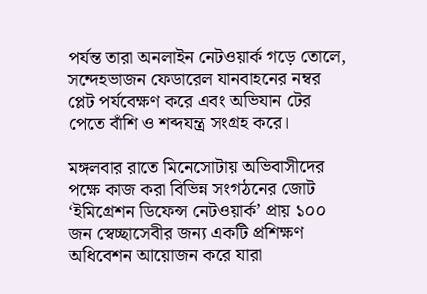পর্যন্ত তারা অনলাইন নেটওয়ার্ক গড়ে তোলে, সন্দেহভাজন ফেডারেল যানবাহনের নম্বর প্লেট পর্যবেক্ষণ করে এবং অভিযান টের পেতে বাঁশি ও শব্দযন্ত্র সংগ্রহ করে।

মঙ্গলবার রাতে মিনেসোটায় অভিবাসীদের পক্ষে কাজ করা বিভিন্ন সংগঠনের জোট ‘ইমিগ্রেশন ডিফেন্স নেটওয়ার্ক’ প্রায় ১০০ জন স্বেচ্ছাসেবীর জন্য একটি প্রশিক্ষণ অধিবেশন আয়োজন করে যারা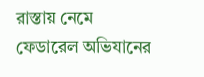রাস্তায় নেমে ফেডারেল অভিযানের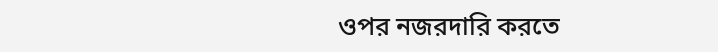ওপর নজরদারি করতে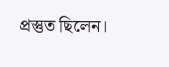প্রস্তুত ছিলেন।